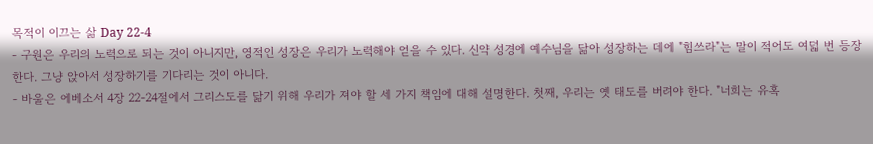목적이 이끄는 삶 Day 22-4
- 구원은 우리의 노력으로 되는 것이 아니지만, 영적인 성장은 우리가 노력해야 얻을 수 있다. 신약 성경에 예수님을 닮아 성장하는 데에 "힘쓰라"는 말이 적어도 여덟 번 등장한다. 그냥 앉아서 성장하기를 기다리는 것이 아니다.
- 바울은 에베소서 4장 22-24절에서 그리스도를 닮기 위해 우리가 져야 할 세 가지 책임에 대해 설명한다. 첫째, 우리는 옛 태도를 버려야 한다. "너희는 유혹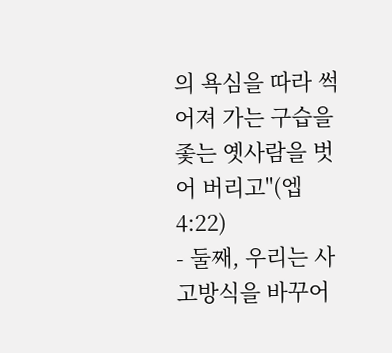의 욕심을 따라 썩어져 가는 구습을 좇는 옛사람을 벗어 버리고"(엡 4:22)
- 둘째, 우리는 사고방식을 바꾸어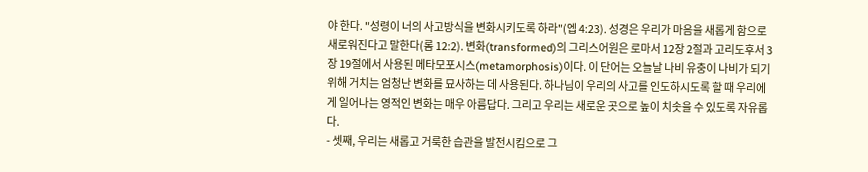야 한다. "성령이 너의 사고방식을 변화시키도록 하라"(엡 4:23). 성경은 우리가 마음을 새롭게 함으로 새로워진다고 말한다(롬 12:2). 변화(transformed)의 그리스어원은 로마서 12장 2절과 고리도후서 3장 19절에서 사용된 메타모포시스(metamorphosis)이다. 이 단어는 오늘날 나비 유충이 나비가 되기 위해 거치는 엄청난 변화를 묘사하는 데 사용된다. 하나님이 우리의 사고를 인도하시도록 할 때 우리에게 일어나는 영적인 변화는 매우 아름답다. 그리고 우리는 새로운 곳으로 높이 치솟을 수 있도록 자유롭다.
- 셋째, 우리는 새롭고 거룩한 습관을 발전시킴으로 그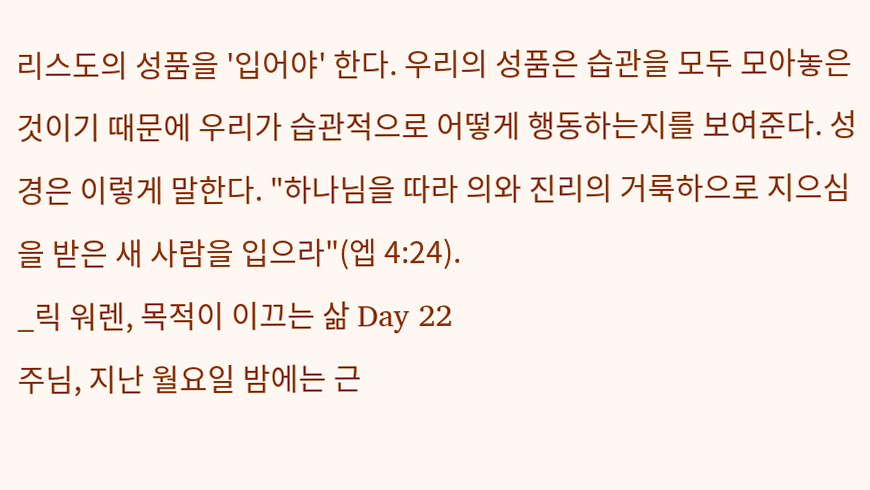리스도의 성품을 '입어야' 한다. 우리의 성품은 습관을 모두 모아놓은 것이기 때문에 우리가 습관적으로 어떻게 행동하는지를 보여준다. 성경은 이렇게 말한다. "하나님을 따라 의와 진리의 거룩하으로 지으심을 받은 새 사람을 입으라"(엡 4:24).
_릭 워렌, 목적이 이끄는 삶 Day 22
주님, 지난 월요일 밤에는 근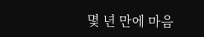몇 년 만에 마음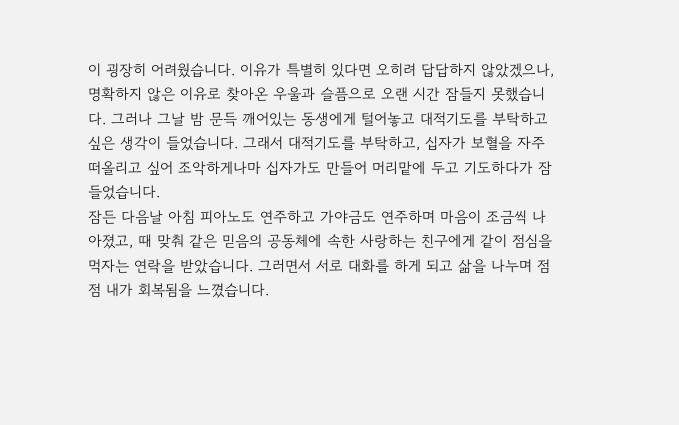이 굉장히 어려웠습니다. 이유가 특별히 있다면 오히려 답답하지 않았겠으나, 명확하지 않은 이유로 찾아온 우울과 슬픔으로 오랜 시간 잠들지 못했습니다. 그러나 그날 밤 문득 깨어있는 동생에게 털어놓고 대적기도를 부탁하고 싶은 생각이 들었습니다. 그래서 대적기도를 부탁하고, 십자가 보혈을 자주 떠올리고 싶어 조악하게나마 십자가도 만들어 머리맡에 두고 기도하다가 잠들었습니다.
잠든 다음날 아침 피아노도 연주하고 가야금도 연주하며 마음이 조금씩 나아졌고, 때 맞춰 같은 믿음의 공동체에 속한 사랑하는 친구에게 같이 점심을 먹자는 연락을 받았습니다. 그러면서 서로 대화를 하게 되고 삶을 나누며 점점 내가 회복됨을 느꼈습니다.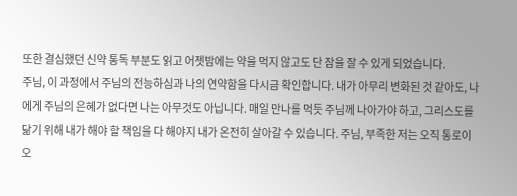또한 결심했던 신약 통독 부분도 읽고 어젯밤에는 약을 먹지 않고도 단 잠을 잘 수 있게 되었습니다.
주님, 이 과정에서 주님의 전능하심과 나의 연약함을 다시금 확인합니다. 내가 아무리 변화된 것 같아도, 나에게 주님의 은혜가 없다면 나는 아무것도 아닙니다. 매일 만나를 먹듯 주님께 나아가야 하고, 그리스도를 닮기 위해 내가 해야 할 책임을 다 해야지 내가 온전히 살아갈 수 있습니다. 주님, 부족한 저는 오직 통로이오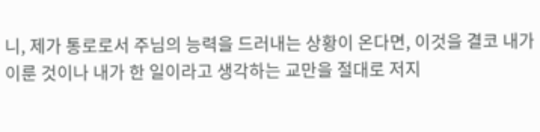니, 제가 통로로서 주님의 능력을 드러내는 상황이 온다면, 이것을 결코 내가 이룬 것이나 내가 한 일이라고 생각하는 교만을 절대로 저지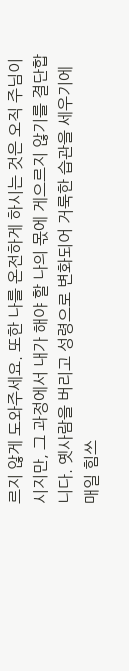르지 않게 도와주세요. 또한 나를 온전하게 하시는 것은 오직 주님이시지만, 그 과정에서 내가 해야 할 나의 몫에 게으르지 않기를 결단합니다. 옛사람을 버리고 성령으로 변화되어 거룩한 습관을 세우기에 매일 힘쓰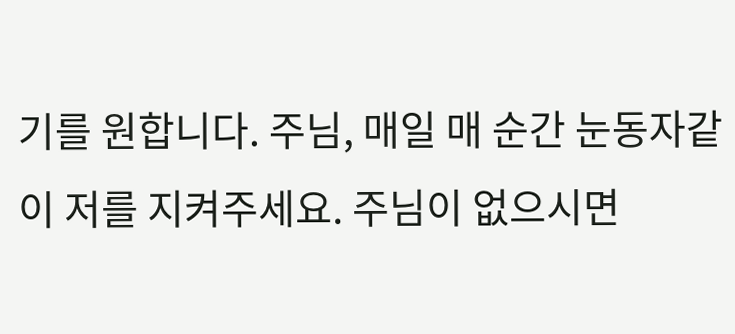기를 원합니다. 주님, 매일 매 순간 눈동자같이 저를 지켜주세요. 주님이 없으시면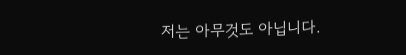저는 아무것도 아닙니다.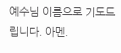예수님 이름으로 기도드립니다. 아멘.